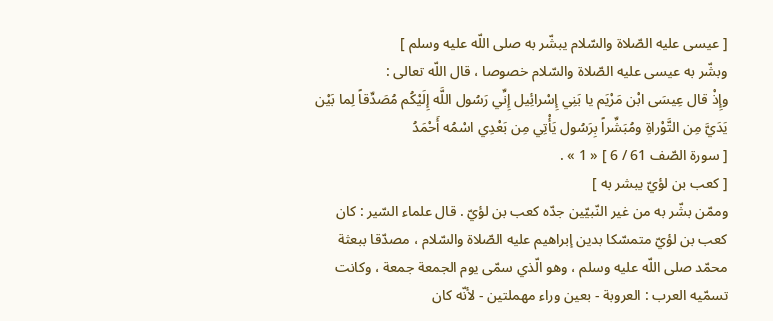[ عيسى عليه الصّلاة والسّلام يبشّر به صلى اللّه عليه وسلم ]
وبشّر به عيسى عليه الصّلاة والسّلام خصوصا ، قال اللّه تعالى :
وإِذْ قال عِيسَى ابْن مَرْيَم يا بَنِي إِسْرائِيل إِنِّي رَسُول اللَّه إِلَيْكُم مُصَدِّقاً لِما بَيْن يَدَيَّ مِن التَّوْراةِ ومُبَشِّراً بِرَسُول يَأْتِي مِن بَعْدِي اسْمُه أَحْمَدُ
[ سورة الصّف 61 / 6 ] « 1 » .
[ كعب بن لؤيّ يبشر به ]
وممّن بشّر به من غير النّبيّين جدّه كعب بن لؤيّ . قال علماء السّير : كان كعب بن لؤيّ متمسّكا بدين إبراهيم عليه الصّلاة والسّلام ، مصدّقا ببعثة محمّد صلى اللّه عليه وسلم ، وهو الّذي سمّى يوم الجمعة جمعة ، وكانت تسمّيه العرب : العروبة - بعين وراء مهملتين - لأنّه كان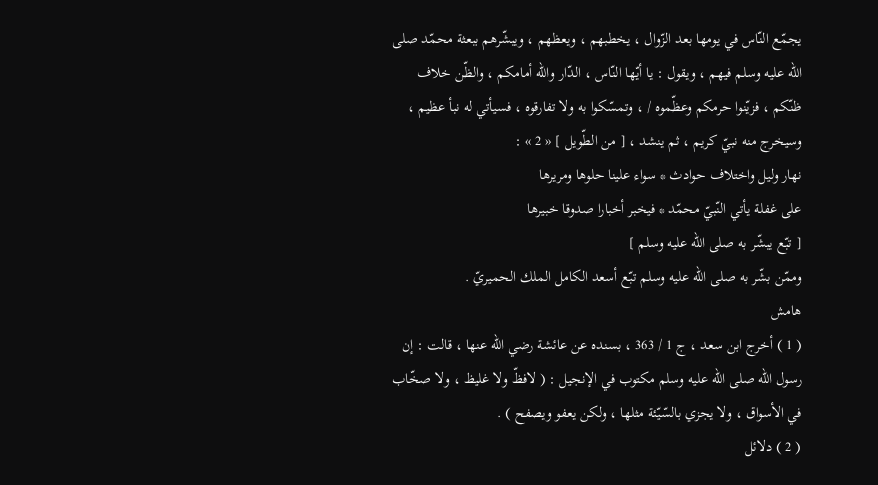يجمّع النّاس في يومها بعد الزّوال ، يخطبهم ، ويعظهم ، ويبشّرهم ببعثة محمّد صلى اللّه عليه وسلم فيهم ، ويقول : يا أيّها النّاس ، الدّار واللّه أمامكم ، والظّن خلاف ظنّكم ، فزيّنوا حرمكم وعظّموه / ، وتمسّكوا به ولا تفارقوه ، فسيأتي له نبأ عظيم ، وسيخرج منه نبيّ كريم ، ثم ينشد ، [ من الطّويل ] « 2 » :
نهار وليل واختلاف حوادث * سواء علينا حلوها ومريرها
على غفلة يأتي النّبيّ محمّد * فيخبر أخبارا صدوقا خبيرها
[ تبّع يبشّر به صلى اللّه عليه وسلم ]
وممّن بشّر به صلى اللّه عليه وسلم تبّع أسعد الكامل الملك الحميريّ .
هامش
( 1 ) أخرج ابن سعد ، ج 1 / 363 ، بسنده عن عائشة رضي اللّه عنها ، قالت : إن رسول اللّه صلى اللّه عليه وسلم مكتوب في الإنجيل : ( لافظّ ولا غليظ ، ولا صخّاب في الأسواق ، ولا يجزي بالسّيّئة مثلها ، ولكن يعفو ويصفح ) .
( 2 ) دلائل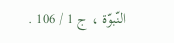النّبوّة ، ج 1 / 106 .